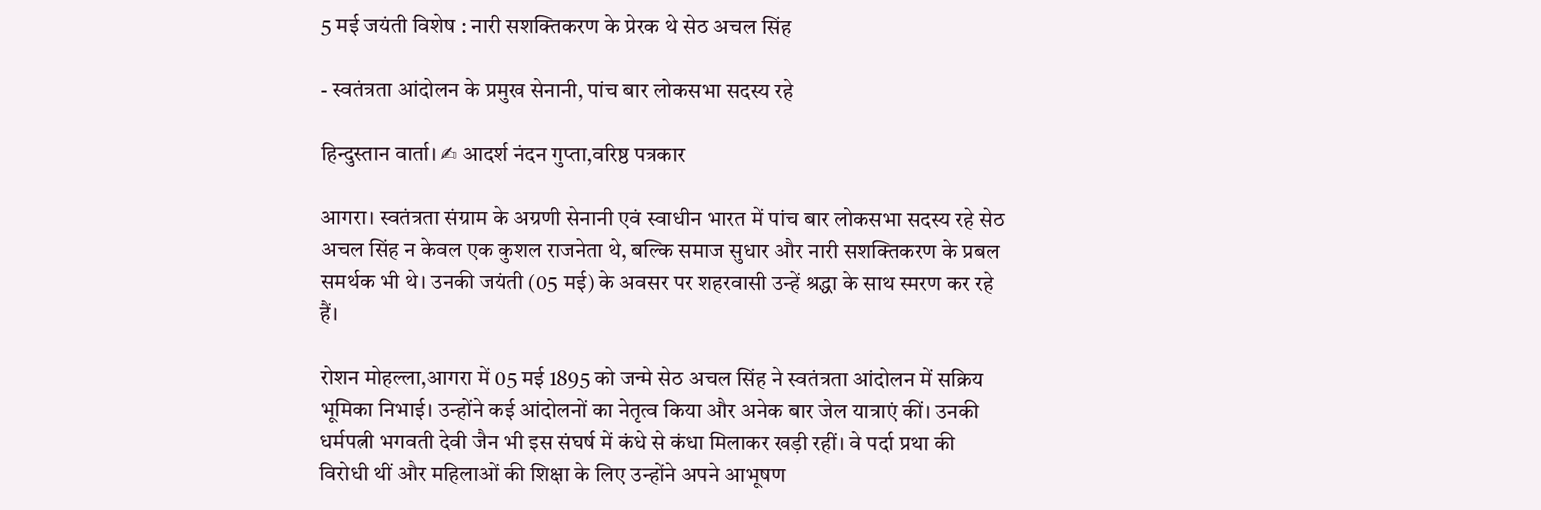5 मई जयंती विशेष : नारी सशक्तिकरण के प्रेरक थे सेठ अचल सिंह

- स्वतंत्रता आंदोलन के प्रमुख सेनानी, पांच बार लोकसभा सदस्य रहे

हिन्दुस्तान वार्ता। ✍ आदर्श नंदन गुप्ता,वरिष्ठ पत्रकार

आगरा। स्वतंत्रता संग्राम के अग्रणी सेनानी एवं स्वाधीन भारत में पांच बार लोकसभा सदस्य रहे सेठ अचल सिंह न केवल एक कुशल राजनेता थे, बल्कि समाज सुधार और नारी सशक्तिकरण के प्रबल समर्थक भी थे। उनकी जयंती (05 मई) के अवसर पर शहरवासी उन्हें श्रद्धा के साथ स्मरण कर रहे हैं।

रोशन मोहल्ला,आगरा में 05 मई 1895 को जन्मे सेठ अचल सिंह ने स्वतंत्रता आंदोलन में सक्रिय भूमिका निभाई। उन्होंने कई आंदोलनों का नेतृत्व किया और अनेक बार जेल यात्राएं कीं। उनकी धर्मपत्नी भगवती देवी जैन भी इस संघर्ष में कंधे से कंधा मिलाकर खड़ी रहीं। वे पर्दा प्रथा की विरोधी थीं और महिलाओं की शिक्षा के लिए उन्होंने अपने आभूषण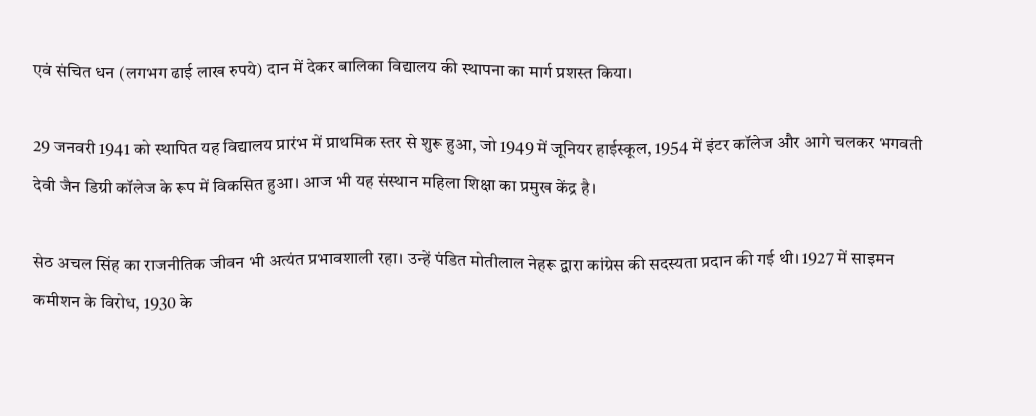एवं संचित धन (लगभग ढाई लाख रुपये) दान में देकर बालिका विद्यालय की स्थापना का मार्ग प्रशस्त किया।

29 जनवरी 1941 को स्थापित यह विद्यालय प्रारंभ में प्राथमिक स्तर से शुरू हुआ, जो 1949 में जूनियर हाईस्कूल, 1954 में इंटर कॉलेज और आगे चलकर भगवती देवी जैन डिग्री कॉलेज के रूप में विकसित हुआ। आज भी यह संस्थान महिला शिक्षा का प्रमुख केंद्र है।

सेठ अचल सिंह का राजनीतिक जीवन भी अत्यंत प्रभावशाली रहा। उन्हें पंडित मोतीलाल नेहरू द्वारा कांग्रेस की सदस्यता प्रदान की गई थी। 1927 में साइमन कमीशन के विरोध, 1930 के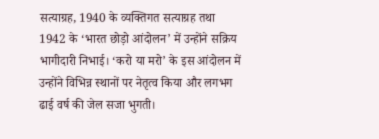सत्याग्रह, 1940 के व्यक्तिगत सत्याग्रह तथा 1942 के ‘भारत छोड़ो आंदोलन’ में उन्होंने सक्रिय भागीदारी निभाई। ‘करो या मरो’ के इस आंदोलन में उन्होंने विभिन्न स्थानों पर नेतृत्व किया और लगभग ढाई वर्ष की जेल सजा भुगती।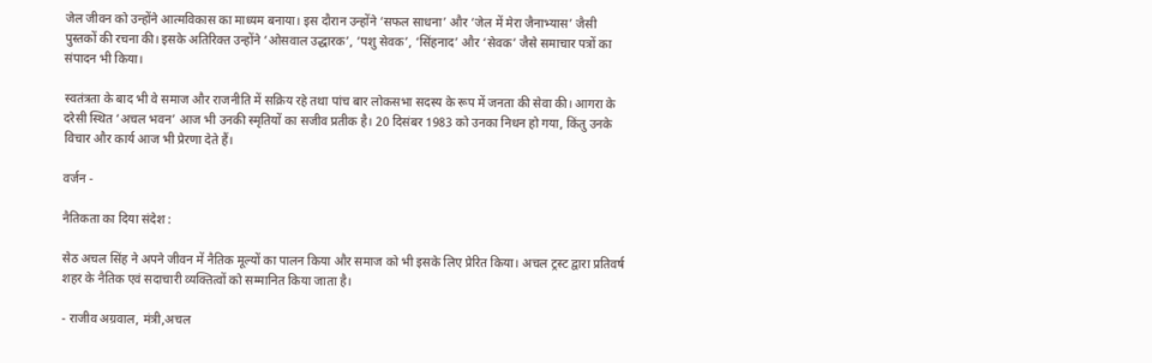जेल जीवन को उन्होंने आत्मविकास का माध्यम बनाया। इस दौरान उन्होंने ‘सफल साधना’ और ‘जेल में मेरा जैनाभ्यास’ जैसी पुस्तकों की रचना की। इसके अतिरिक्त उन्होंने ‘ओसवाल उद्धारक’, ‘पशु सेवक’, ‘सिंहनाद’ और ‘सेवक’ जैसे समाचार पत्रों का संपादन भी किया।

स्वतंत्रता के बाद भी वे समाज और राजनीति में सक्रिय रहे तथा पांच बार लोकसभा सदस्य के रूप में जनता की सेवा की। आगरा के दरेसी स्थित ‘अचल भवन’ आज भी उनकी स्मृतियों का सजीव प्रतीक है। 20 दिसंबर 1983 को उनका निधन हो गया, किंतु उनके विचार और कार्य आज भी प्रेरणा देते हैं।

वर्जन -

नैतिकता का दिया संदेश :

सेठ अचल सिंह ने अपने जीवन में नैतिक मूल्यों का पालन किया और समाज को भी इसके लिए प्रेरित किया। अचल ट्रस्ट द्वारा प्रतिवर्ष शहर के नैतिक एवं सदाचारी व्यक्तित्वों को सम्मानित किया जाता है।

- राजीव अग्रवाल, मंत्री,अचल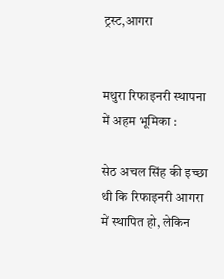ट्रस्ट,आगरा


मथुरा रिफाइनरी स्थापना में अहम भूमिका :

सेठ अचल सिंह की इच्छा थी कि रिफाइनरी आगरा में स्थापित हो, लेकिन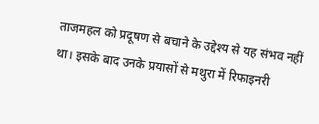ताजमहल को प्रदूषण से बचाने के उद्देश्य से यह संभव नहीं था। इसके बाद उनके प्रयासों से मथुरा में रिफाइनरी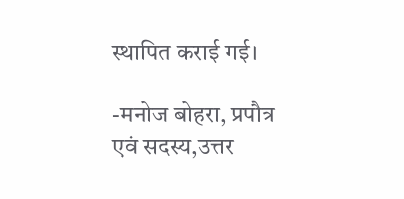स्थापित कराई गई।

-मनोज बोहरा, प्रपौत्र एवं सदस्य,उत्तर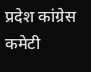प्रदेश कांग्रेस कमेटी